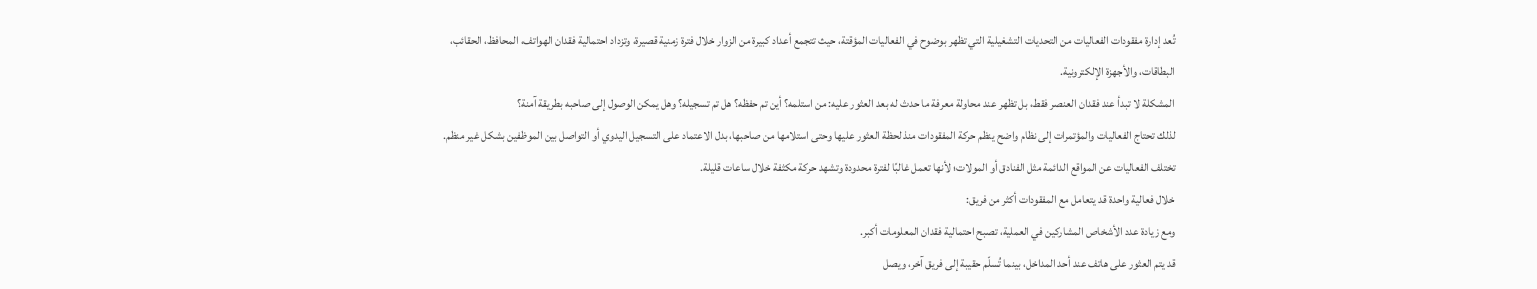تُعد إدارة مفقودات الفعاليات من التحديات التشغيلية التي تظهر بوضوح في الفعاليات المؤقتة، حيث تتجمع أعداد كبيرة من الزوار خلال فترة زمنية قصيرة، وتزداد احتمالية فقدان الهواتف، المحافظ، الحقائب، البطاقات، والأجهزة الإلكترونية.
المشكلة لا تبدأ عند فقدان العنصر فقط، بل تظهر عند محاولة معرفة ما حدث له بعد العثور عليه: من استلمه؟ أين تم حفظه؟ هل تم تسجيله؟ وهل يمكن الوصول إلى صاحبه بطريقة آمنة؟
لذلك تحتاج الفعاليات والمؤتمرات إلى نظام واضح ينظم حركة المفقودات منذ لحظة العثور عليها وحتى استلامها من صاحبها، بدل الاعتماد على التسجيل اليدوي أو التواصل بين الموظفين بشكل غير منظم.
تختلف الفعاليات عن المواقع الدائمة مثل الفنادق أو المولات؛ لأنها تعمل غالبًا لفترة محدودة وتشهد حركة مكثفة خلال ساعات قليلة.
خلال فعالية واحدة قد يتعامل مع المفقودات أكثر من فريق:
ومع زيادة عدد الأشخاص المشاركين في العملية، تصبح احتمالية فقدان المعلومات أكبر.
قد يتم العثور على هاتف عند أحد المداخل، بينما تُسلّم حقيبة إلى فريق آخر، ويصل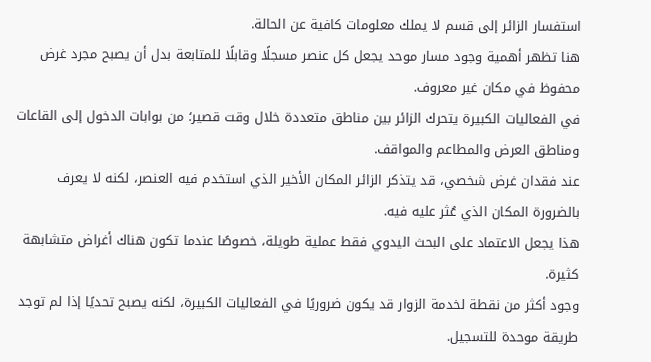استفسار الزائر إلى قسم لا يملك معلومات كافية عن الحالة.
هنا تظهر أهمية وجود مسار موحد يجعل كل عنصر مسجلًا وقابلًا للمتابعة بدل أن يصبح مجرد غرض محفوظ في مكان غير معروف.
في الفعاليات الكبيرة يتحرك الزائر بين مناطق متعددة خلال وقت قصير؛ من بوابات الدخول إلى القاعات ومناطق العرض والمطاعم والمواقف.
عند فقدان غرض شخصي، قد يتذكر الزائر المكان الأخير الذي استخدم فيه العنصر، لكنه لا يعرف بالضرورة المكان الذي عُثر عليه فيه.
هذا يجعل الاعتماد على البحث اليدوي فقط عملية طويلة، خصوصًا عندما تكون هناك أغراض متشابهة كثيرة.
وجود أكثر من نقطة لخدمة الزوار قد يكون ضروريًا في الفعاليات الكبيرة، لكنه يصبح تحديًا إذا لم توجد طريقة موحدة للتسجيل.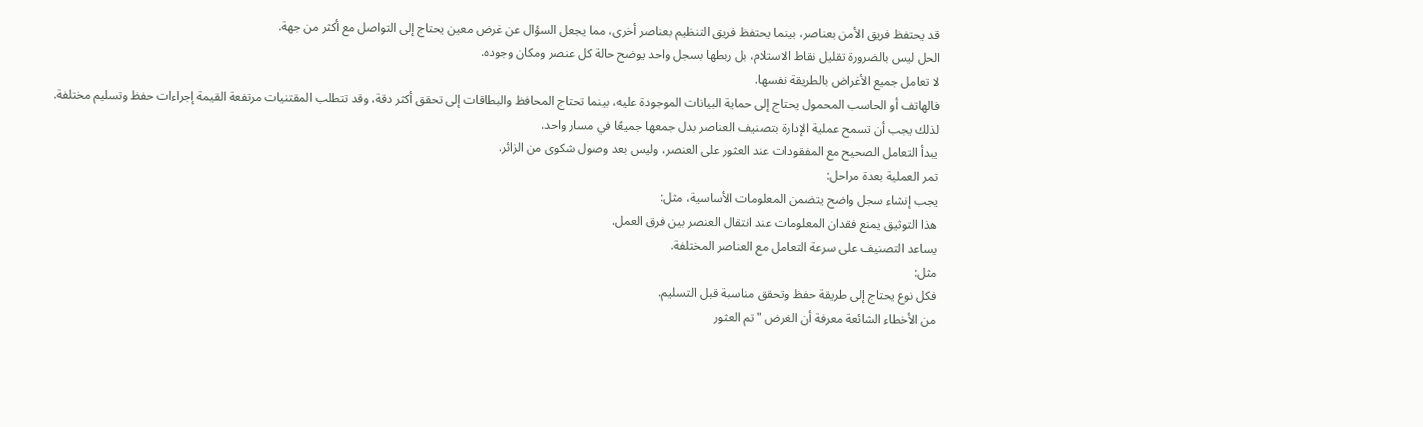قد يحتفظ فريق الأمن بعناصر، بينما يحتفظ فريق التنظيم بعناصر أخرى، مما يجعل السؤال عن غرض معين يحتاج إلى التواصل مع أكثر من جهة.
الحل ليس بالضرورة تقليل نقاط الاستلام، بل ربطها بسجل واحد يوضح حالة كل عنصر ومكان وجوده.
لا تعامل جميع الأغراض بالطريقة نفسها.
فالهاتف أو الحاسب المحمول يحتاج إلى حماية البيانات الموجودة عليه، بينما تحتاج المحافظ والبطاقات إلى تحقق أكثر دقة، وقد تتطلب المقتنيات مرتفعة القيمة إجراءات حفظ وتسليم مختلفة.
لذلك يجب أن تسمح عملية الإدارة بتصنيف العناصر بدل جمعها جميعًا في مسار واحد.
يبدأ التعامل الصحيح مع المفقودات عند العثور على العنصر، وليس بعد وصول شكوى من الزائر.
تمر العملية بعدة مراحل:
يجب إنشاء سجل واضح يتضمن المعلومات الأساسية، مثل:
هذا التوثيق يمنع فقدان المعلومات عند انتقال العنصر بين فرق العمل.
يساعد التصنيف على سرعة التعامل مع العناصر المختلفة.
مثل:
فكل نوع يحتاج إلى طريقة حفظ وتحقق مناسبة قبل التسليم.
من الأخطاء الشائعة معرفة أن الغرض "تم العثور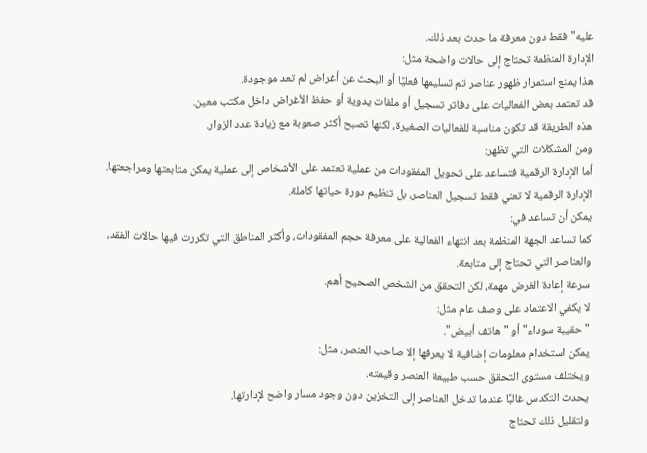عليه" فقط دون معرفة ما حدث بعد ذلك.
الإدارة المنظمة تحتاج إلى حالات واضحة مثل:
هذا يمنع استمرار ظهور عناصر تم تسليمها فعليًا أو البحث عن أغراض لم تعد موجودة.
قد تعتمد بعض الفعاليات على دفاتر تسجيل أو ملفات يدوية أو حفظ الأغراض داخل مكتب معين.
هذه الطريقة قد تكون مناسبة للفعاليات الصغيرة، لكنها تصبح أكثر صعوبة مع زيادة عدد الزوار.
ومن المشكلات التي تظهر:
أما الإدارة الرقمية فتساعد على تحويل المفقودات من عملية تعتمد على الأشخاص إلى عملية يمكن متابعتها ومراجعتها.
الإدارة الرقمية لا تعني فقط تسجيل العناصر، بل تنظيم دورة حياتها كاملة.
يمكن أن تساعد في:
كما تساعد الجهة المنظمة بعد انتهاء الفعالية على معرفة حجم المفقودات، وأكثر المناطق التي تكررت فيها حالات الفقد، والعناصر التي تحتاج إلى متابعة.
سرعة إعادة الغرض مهمة، لكن التحقق من الشخص الصحيح أهم.
لا يكفي الاعتماد على وصف عام مثل:
"حقيبة سوداء" أو "هاتف أبيض".
يمكن استخدام معلومات إضافية لا يعرفها إلا صاحب العنصر، مثل:
ويختلف مستوى التحقق حسب طبيعة العنصر وقيمته.
يحدث التكدس غالبًا عندما تدخل العناصر إلى التخزين دون وجود مسار واضح لإدارتها.
ولتقليل ذلك تحتاج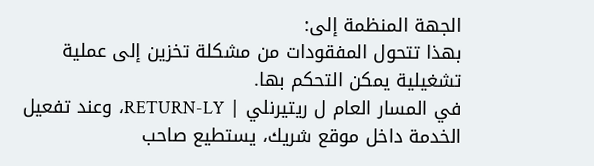الجهة المنظمة إلى:
بهذا تتحول المفقودات من مشكلة تخزين إلى عملية تشغيلية يمكن التحكم بها.
في المسار العام ل ريتيرنلي | RETURN-LY، وعند تفعيل الخدمة داخل موقع شريك، يستطيع صاحب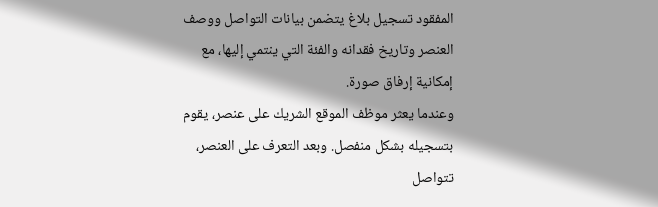المفقود تسجيل بلاغ يتضمن بيانات التواصل ووصف العنصر وتاريخ فقدانه والفئة التي ينتمي إليها، مع إمكانية إرفاق صورة.
وعندما يعثر موظف الموقع الشريك على عنصر، يقوم بتسجيله بشكل منفصل. وبعد التعرف على العنصر، تتواصل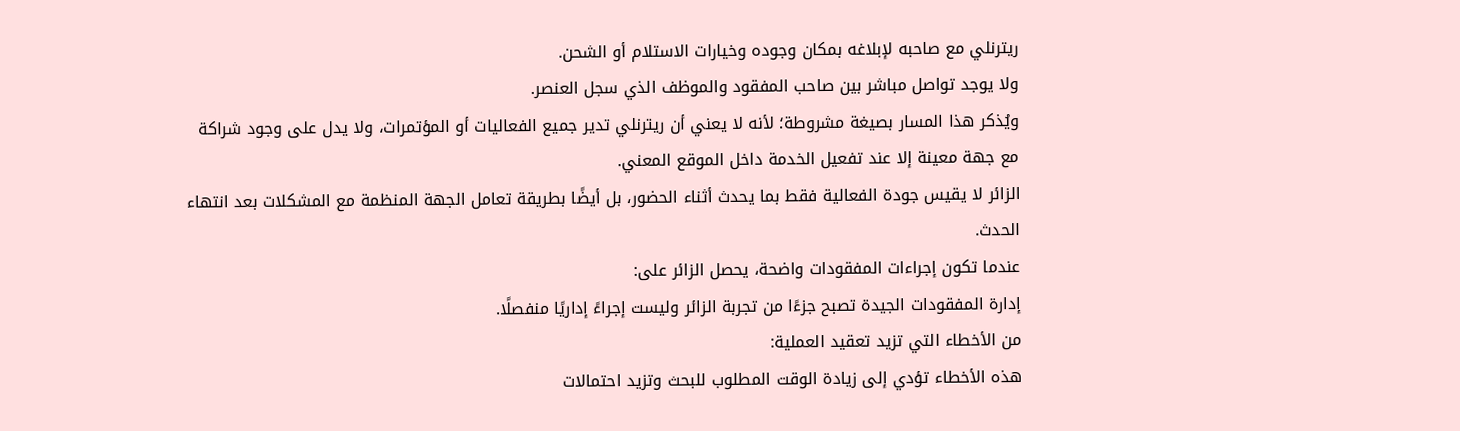ريترنلي مع صاحبه لإبلاغه بمكان وجوده وخيارات الاستلام أو الشحن.
ولا يوجد تواصل مباشر بين صاحب المفقود والموظف الذي سجل العنصر.
ويُذكر هذا المسار بصيغة مشروطة؛ لأنه لا يعني أن ريترنلي تدير جميع الفعاليات أو المؤتمرات، ولا يدل على وجود شراكة مع جهة معينة إلا عند تفعيل الخدمة داخل الموقع المعني.
الزائر لا يقيس جودة الفعالية فقط بما يحدث أثناء الحضور، بل أيضًا بطريقة تعامل الجهة المنظمة مع المشكلات بعد انتهاء الحدث.
عندما تكون إجراءات المفقودات واضحة، يحصل الزائر على:
إدارة المفقودات الجيدة تصبح جزءًا من تجربة الزائر وليست إجراءً إداريًا منفصلًا.
من الأخطاء التي تزيد تعقيد العملية:
هذه الأخطاء تؤدي إلى زيادة الوقت المطلوب للبحث وتزيد احتمالات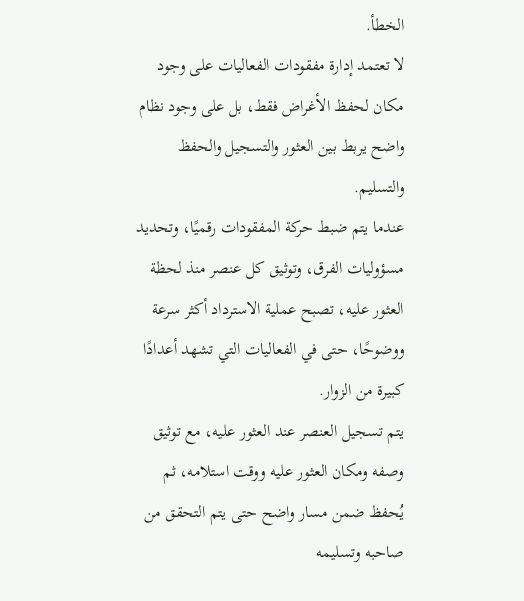الخطأ.
لا تعتمد إدارة مفقودات الفعاليات على وجود مكان لحفظ الأغراض فقط، بل على وجود نظام واضح يربط بين العثور والتسجيل والحفظ والتسليم.
عندما يتم ضبط حركة المفقودات رقميًا، وتحديد مسؤوليات الفرق، وتوثيق كل عنصر منذ لحظة العثور عليه، تصبح عملية الاسترداد أكثر سرعة ووضوحًا، حتى في الفعاليات التي تشهد أعدادًا كبيرة من الزوار.
يتم تسجيل العنصر عند العثور عليه، مع توثيق وصفه ومكان العثور عليه ووقت استلامه، ثم يُحفظ ضمن مسار واضح حتى يتم التحقق من صاحبه وتسليمه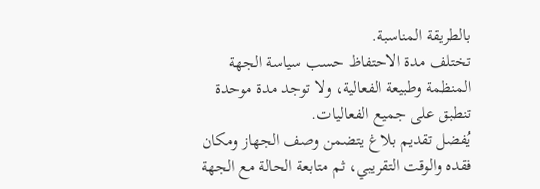بالطريقة المناسبة.
تختلف مدة الاحتفاظ حسب سياسة الجهة المنظمة وطبيعة الفعالية، ولا توجد مدة موحدة تنطبق على جميع الفعاليات.
يُفضل تقديم بلاغ يتضمن وصف الجهاز ومكان فقده والوقت التقريبي، ثم متابعة الحالة مع الجهة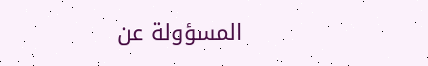المسؤولة عن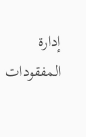إدارة المفقودات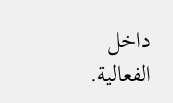داخل الفعالية.